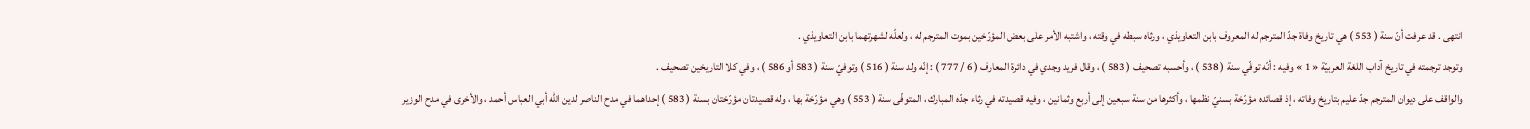انتهى . قد عرفت أنّ سنة ( 553 ) هي تاريخ وفاة جدّ المترجم له المعروف بابن التعاويذي ، ورثاه سبطه في وقته ، واشتبه الأمر على بعض المؤرّخين بموت المترجم له ، ولعلّه لشهرتهما بابن التعاويذي .
وتوجد ترجمته في تاريخ آداب اللغة العربيّة « 1 » وفيه : أنّه توفّي سنة ( 538 ) ، وأحسبه تصحيف ( 583 ) ، وقال فريد وجدي في دائرة المعارف ( 6 / 777 ) : إنّه ولد سنة ( 516 ) وتوفيّ سنة ( 583 أو 586 ) ، وفي كلا التاريخين تصحيف .
والواقف على ديوان المترجم جدّ عليم بتاريخ وفاته ، إذ قصائده مؤرّخة بسنيّ نظمها ، وأكثرها من سنة سبعين إلى أربع وثمانين ، وفيه قصيدته في رثاء جدّه المبارك ، المتوفّى سنة ( 553 ) وهي مؤرّخة بها ، وله قصيدتان مؤرّختان بسنة ( 583 ) إحداهما في مدح الناصر لدين اللّه أبي العباس أحمد ، والأخرى في مدح الوزير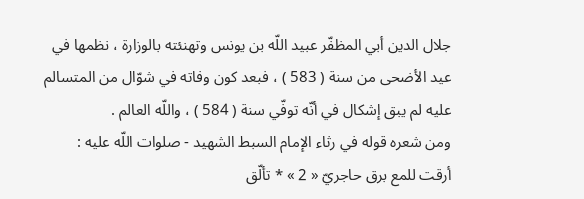جلال الدين أبي المظفّر عبيد اللّه بن يونس وتهنئته بالوزارة ، نظمها في عيد الأضحى من سنة ( 583 ) ، فبعد كون وفاته في شوّال من المتسالم عليه لم يبق إشكال في أنّه توفّي سنة ( 584 ) ، واللّه العالم .
ومن شعره قوله في رثاء الإمام السبط الشهيد - صلوات اللّه عليه :
أرقت للمع برق حاجريّ « 2 » * تألّق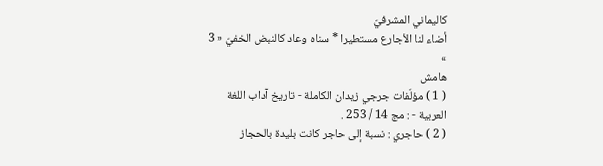كاليماني المشرفيّ
أضاء لنا الأجارع مستطيرا * سناه وعاد كالنبض الخفيّ « 3 »
هامش
( 1 ) مؤلّفات جرجي زيدان الكاملة - تاريخ آداب اللغة العربية - : مج 14 / 253 .
( 2 ) حاجري : نسبة إلى حاجر كانت بليدة بالحجاز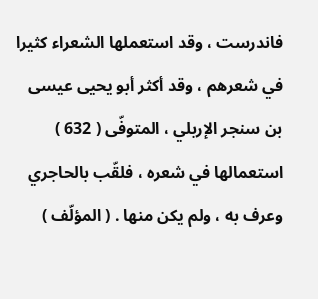فاندرست ، وقد استعملها الشعراء كثيرا في شعرهم ، وقد أكثر أبو يحيى عيسى بن سنجر الإربلي ، المتوفّى ( 632 ) استعمالها في شعره ، فلقّب بالحاجري وعرف به ، ولم يكن منها . ( المؤلّف )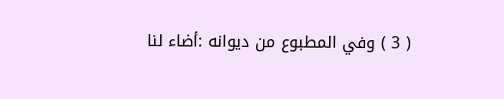( 3 ) وفي المطبوع من ديوانه :أضاء لنا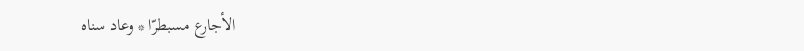الأجارع مسبطرّا * وعاد سناه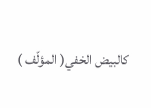كالبيض الخفي( المؤلّف )